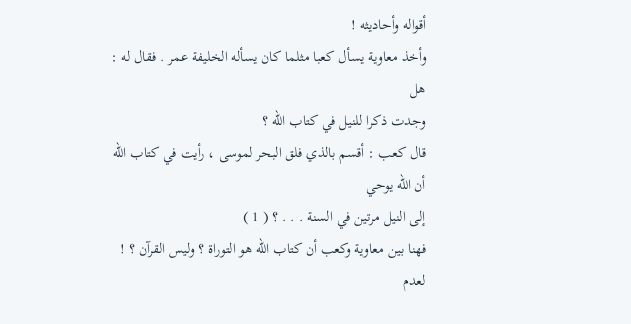أقواله وأحاديثه !
وأخذ معاوية يسأل كعبا مثلما كان يسأله الخليفة عمر . فقال له : هل
وجدت ذكرا للنيل في كتاب الله ؟
قال كعب : أقسم بالذي فلق البحر لموسى ، رأيت في كتاب الله أن الله يوحي
إلى النيل مرتين في السنة . . . ؟ ( 1 )
فهنا بين معاوية وكعب أن كتاب الله هو التوراة ؟ وليس القرآن ؟ ! لعدم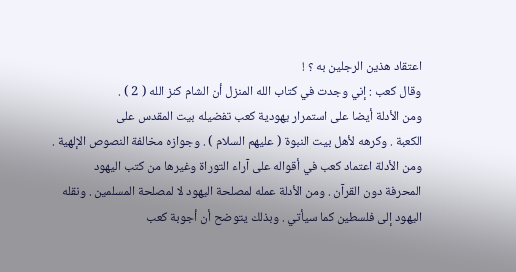اعتقاد هذين الرجلين به ؟ !
وقال كعب : إني وجدت في كتاب الله المنزل أن الشام كنز الله ( 2 ) .
ومن الأدلة أيضا على استمرار يهودية كعب تفضيله بيت المقدس على
الكعبة . وكرهه لأهل بيت النبوة ( عليهم السلام ) . وجوازه مخالفة النصوص الإلهية .
ومن الأدلة اعتماد كعب في أقواله على آراء التوراة وغيرها من كتب اليهود
المحرفة دون القرآن . ومن الأدلة عمله لمصلحة اليهود لا لمصلحة المسلمين . ونقله
اليهود إلى فلسطين كما سيأتي . وبذلك يتوضح أن أجوبة كعب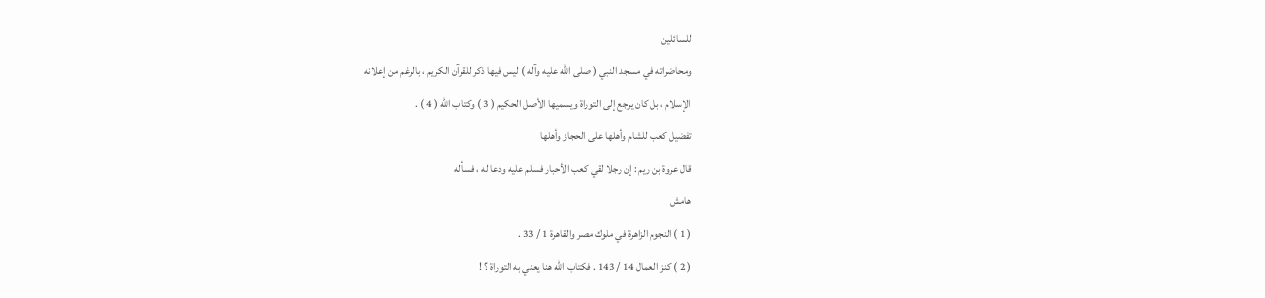للسائلين
ومحاضراته في مسجد النبي ( صلى الله عليه وآله ) ليس فيها ذكر للقرآن الكريم ، بالرغم من إعلانه
الإسلام ، بل كان يرجع إلى التوراة ويسميها الأصل الحكيم ( 3 ) وكتاب الله ( 4 ) .
تفضيل كعب للشام وأهلها على الحجاز وأهلها
قال عروة بن ريم : إن رجلا لقي كعب الأحبار فسلم عليه ودعا له ، فسأله
هامش
( 1 ) النجوم الزاهرة في ملوك مصر والقاهرة 1 / 33 .
( 2 ) كنز العمال 14 / 143 . فكتاب الله هنا يعني به التوراة ؟ !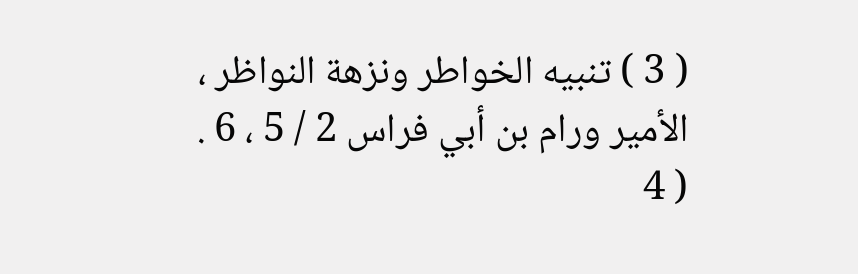( 3 ) تنبيه الخواطر ونزهة النواظر ، الأمير ورام بن أبي فراس 2 / 5 ، 6 .
( 4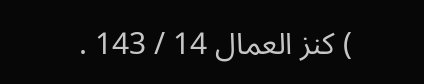) كنز العمال 14 / 143 .